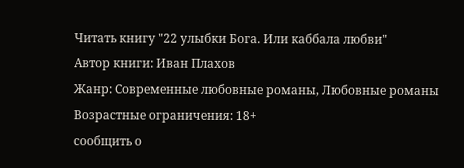Читать книгу "22 улыбки Бога. Или каббала любви"
Автор книги: Иван Плахов
Жанр: Современные любовные романы, Любовные романы
Возрастные ограничения: 18+
сообщить о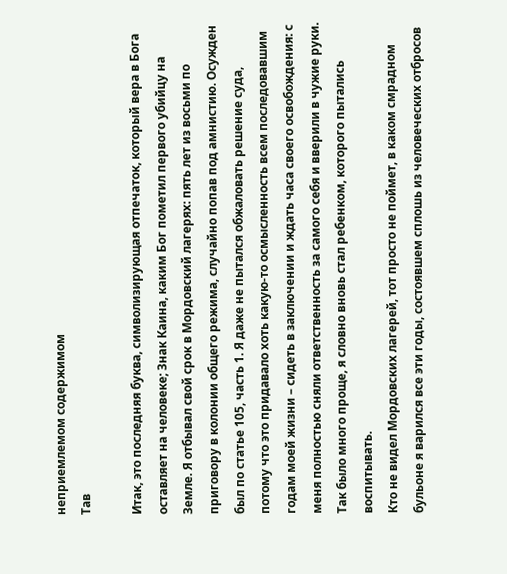неприемлемом содержимом
Тав

Итак, это последняя буква, символизирующая отпечаток, который вера в Бога оставляет на человеке; Знак Каина, каким Бог пометил первого убийцу на Земле. Я отбывал свой срок в Мордовский лагерях: пять лет из восьми по приговору в колонии общего режима, случайно попав под амнистию. Осужден был по статье 105, часть 1. Я даже не пытался обжаловать решение суда, потому что это придавало хоть какую-то осмысленность всем последовавшим годам моей жизни – сидеть в заключении и ждать часа своего освобождения: с меня полностью сняли ответственность за самого себя и вверили в чужие руки. Так было много проще, я словно вновь стал ребенком, которого пытались воспитывать.
Кто не видел Мордовских лагерей, тот просто не поймет, в каком смрадном бульоне я варился все эти годы, состоявшем сплошь из человеческих отбросов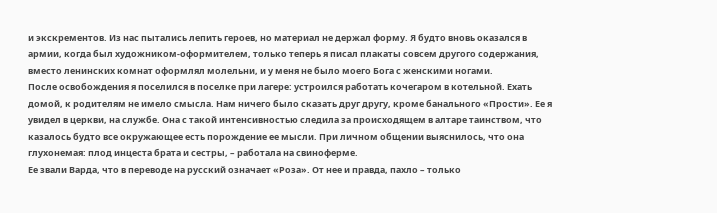и экскрементов. Из нас пытались лепить героев, но материал не держал форму. Я будто вновь оказался в армии, когда был художником-оформителем, только теперь я писал плакаты совсем другого содержания, вместо ленинских комнат оформлял молельни, и у меня не было моего Бога с женскими ногами.
После освобождения я поселился в поселке при лагере: устроился работать кочегаром в котельной. Ехать домой, к родителям не имело смысла. Нам ничего было сказать друг другу, кроме банального «Прости». Ее я увидел в церкви, на службе. Она с такой интенсивностью следила за происходящем в алтаре таинством, что казалось будто все окружающее есть порождение ее мысли. При личном общении выяснилось, что она глухонемая: плод инцеста брата и сестры, – работала на свиноферме.
Ее звали Варда, что в переводе на русский означает «Роза». От нее и правда, пахло – только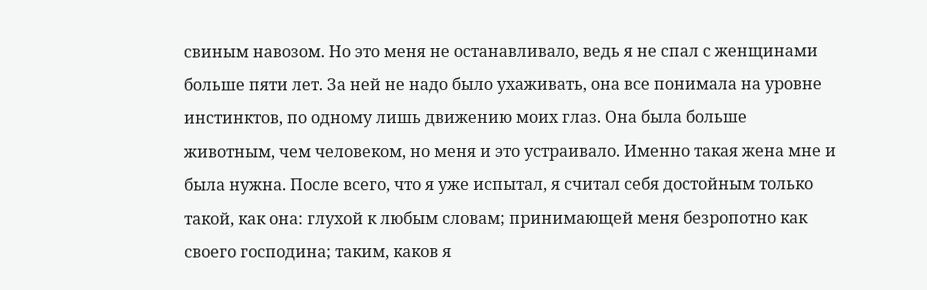свиным навозом. Но это меня не останавливало, ведь я не спал с женщинами больше пяти лет. За ней не надо было ухаживать, она все понимала на уровне инстинктов, по одному лишь движению моих глаз. Она была больше животным, чем человеком, но меня и это устраивало. Именно такая жена мне и была нужна. После всего, что я уже испытал, я считал себя достойным только такой, как она: глухой к любым словам; принимающей меня безропотно как своего господина; таким, каков я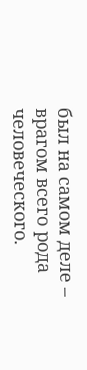был на самом деле – врагом всего рода человеческого.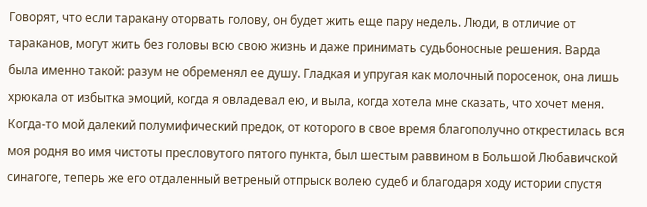Говорят, что если таракану оторвать голову, он будет жить еще пару недель. Люди, в отличие от тараканов, могут жить без головы всю свою жизнь и даже принимать судьбоносные решения. Варда была именно такой: разум не обременял ее душу. Гладкая и упругая как молочный поросенок, она лишь хрюкала от избытка эмоций, когда я овладевал ею, и выла, когда хотела мне сказать, что хочет меня. Когда-то мой далекий полумифический предок, от которого в свое время благополучно открестилась вся моя родня во имя чистоты пресловутого пятого пункта, был шестым раввином в Большой Любавичской синагоге, теперь же его отдаленный ветреный отпрыск волею судеб и благодаря ходу истории спустя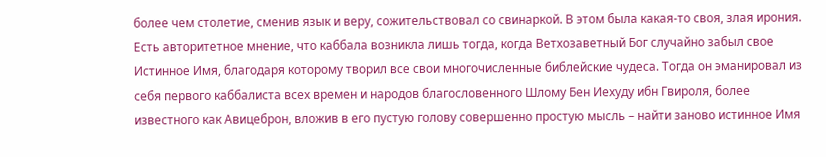более чем столетие, сменив язык и веру, сожительствовал со свинаркой. В этом была какая-то своя, злая ирония.
Есть авторитетное мнение, что каббала возникла лишь тогда, когда Ветхозаветный Бог случайно забыл свое Истинное Имя, благодаря которому творил все свои многочисленные библейские чудеса. Тогда он эманировал из себя первого каббалиста всех времен и народов благословенного Шлому Бен Иехуду ибн Гвироля, более известного как Авицеброн, вложив в его пустую голову совершенно простую мысль – найти заново истинное Имя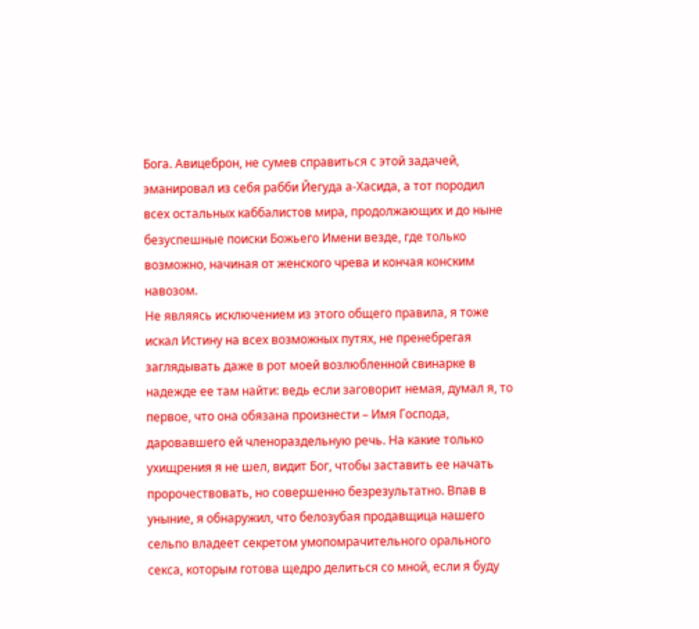Бога. Авицеброн, не сумев справиться с этой задачей, эманировал из себя рабби Йегуда а-Хасида, а тот породил всех остальных каббалистов мира, продолжающих и до ныне безуспешные поиски Божьего Имени везде, где только возможно, начиная от женского чрева и кончая конским навозом.
Не являясь исключением из этого общего правила, я тоже искал Истину на всех возможных путях, не пренебрегая заглядывать даже в рот моей возлюбленной свинарке в надежде ее там найти: ведь если заговорит немая, думал я, то первое, что она обязана произнести – Имя Господа, даровавшего ей членораздельную речь. На какие только ухищрения я не шел, видит Бог, чтобы заставить ее начать пророчествовать, но совершенно безрезультатно. Впав в уныние, я обнаружил, что белозубая продавщица нашего сельпо владеет секретом умопомрачительного орального секса, которым готова щедро делиться со мной, если я буду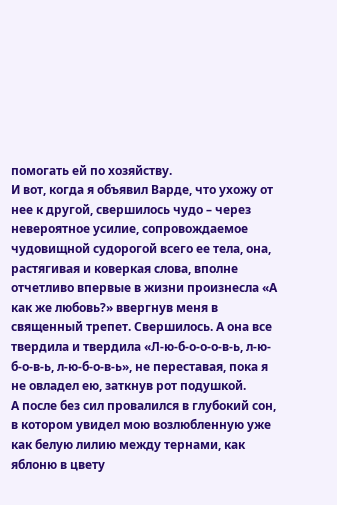помогать ей по хозяйству.
И вот, когда я объявил Варде, что ухожу от нее к другой, свершилось чудо – через невероятное усилие, сопровождаемое чудовищной судорогой всего ее тела, она, растягивая и коверкая слова, вполне отчетливо впервые в жизни произнесла «А как же любовь?» ввергнув меня в священный трепет. Свершилось. А она все твердила и твердила «Л-ю-б-о-о-о-в-ь, л-ю-б-о-в-ь, л-ю-б-о-в-ь», не переставая, пока я не овладел ею, заткнув рот подушкой.
А после без сил провалился в глубокий сон, в котором увидел мою возлюбленную уже как белую лилию между тернами, как яблоню в цвету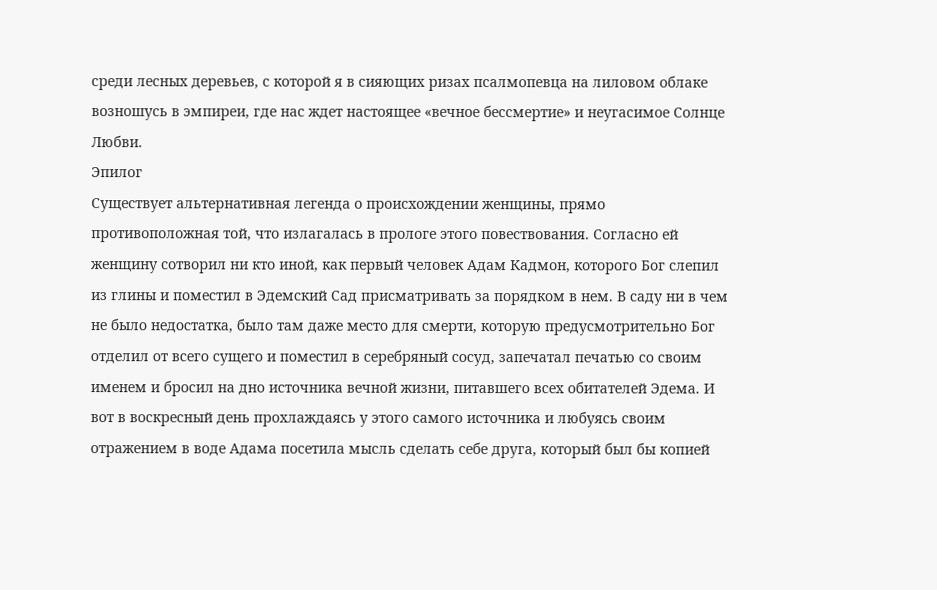среди лесных деревьев, с которой я в сияющих ризах псалмопевца на лиловом облаке возношусь в эмпиреи, где нас ждет настоящее «вечное бессмертие» и неугасимое Солнце Любви.
Эпилог
Существует альтернативная легенда о происхождении женщины, прямо противоположная той, что излагалась в прологе этого повествования. Согласно ей женщину сотворил ни кто иной, как первый человек Адам Кадмон, которого Бог слепил из глины и поместил в Эдемский Сад присматривать за порядком в нем. В саду ни в чем не было недостатка, было там даже место для смерти, которую предусмотрительно Бог отделил от всего сущего и поместил в серебряный сосуд, запечатал печатью со своим именем и бросил на дно источника вечной жизни, питавшего всех обитателей Эдема. И вот в воскресный день прохлаждаясь у этого самого источника и любуясь своим отражением в воде Адама посетила мысль сделать себе друга, который был бы копией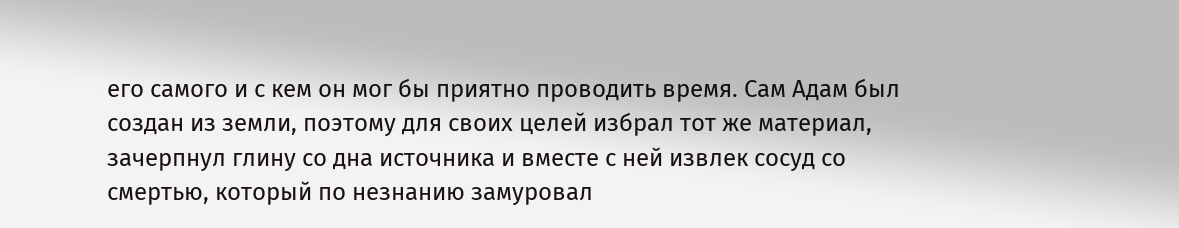его самого и с кем он мог бы приятно проводить время. Сам Адам был создан из земли, поэтому для своих целей избрал тот же материал, зачерпнул глину со дна источника и вместе с ней извлек сосуд со смертью, который по незнанию замуровал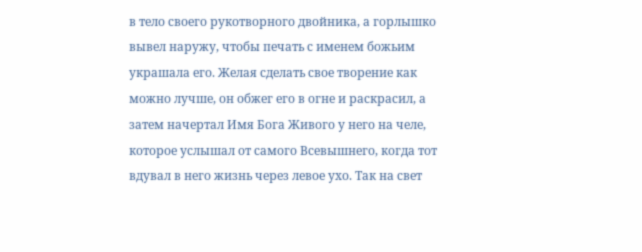в тело своего рукотворного двойника, а горлышко вывел наружу, чтобы печать с именем божьим украшала его. Желая сделать свое творение как можно лучше, он обжег его в огне и раскрасил, а затем начертал Имя Бога Живого у него на челе, которое услышал от самого Всевышнего, когда тот вдувал в него жизнь через левое ухо. Так на свет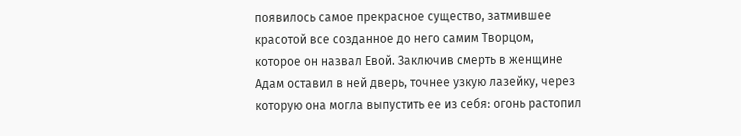появилось самое прекрасное существо, затмившее красотой все созданное до него самим Творцом, которое он назвал Евой. Заключив смерть в женщине Адам оставил в ней дверь, точнее узкую лазейку, через которую она могла выпустить ее из себя: огонь растопил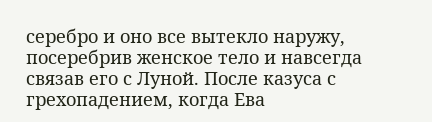серебро и оно все вытекло наружу, посеребрив женское тело и навсегда связав его с Луной. После казуса с грехопадением, когда Ева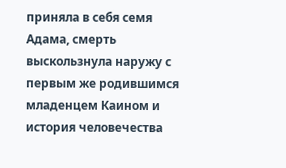приняла в себя семя Адама, смерть выскользнула наружу с первым же родившимся младенцем Каином и история человечества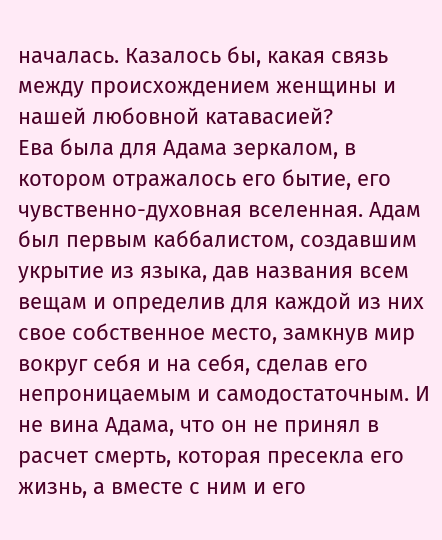началась. Казалось бы, какая связь между происхождением женщины и нашей любовной катавасией?
Ева была для Адама зеркалом, в котором отражалось его бытие, его чувственно-духовная вселенная. Адам был первым каббалистом, создавшим укрытие из языка, дав названия всем вещам и определив для каждой из них свое собственное место, замкнув мир вокруг себя и на себя, сделав его непроницаемым и самодостаточным. И не вина Адама, что он не принял в расчет смерть, которая пресекла его жизнь, а вместе с ним и его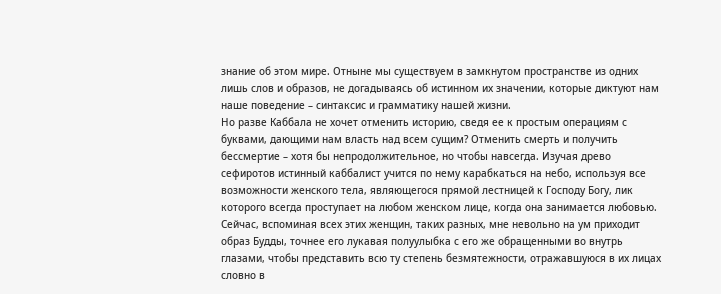знание об этом мире. Отныне мы существуем в замкнутом пространстве из одних лишь слов и образов, не догадываясь об истинном их значении, которые диктуют нам наше поведение – синтаксис и грамматику нашей жизни.
Но разве Каббала не хочет отменить историю, сведя ее к простым операциям с буквами, дающими нам власть над всем сущим? Отменить смерть и получить бессмертие – хотя бы непродолжительное, но чтобы навсегда. Изучая древо сефиротов истинный каббалист учится по нему карабкаться на небо, используя все возможности женского тела, являющегося прямой лестницей к Господу Богу, лик которого всегда проступает на любом женском лице, когда она занимается любовью.
Сейчас, вспоминая всех этих женщин, таких разных, мне невольно на ум приходит образ Будды, точнее его лукавая полуулыбка с его же обращенными во внутрь глазами, чтобы представить всю ту степень безмятежности, отражавшуюся в их лицах словно в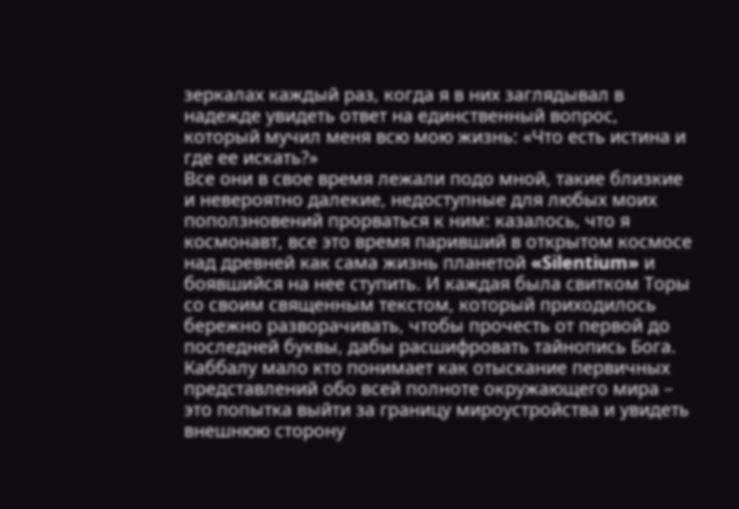зеркалах каждый раз, когда я в них заглядывал в надежде увидеть ответ на единственный вопрос, который мучил меня всю мою жизнь: «Что есть истина и где ее искать?»
Все они в свое время лежали подо мной, такие близкие и невероятно далекие, недоступные для любых моих поползновений прорваться к ним: казалось, что я космонавт, все это время паривший в открытом космосе над древней как сама жизнь планетой «Silentium» и боявшийся на нее ступить. И каждая была свитком Торы со своим священным текстом, который приходилось бережно разворачивать, чтобы прочесть от первой до последней буквы, дабы расшифровать тайнопись Бога.
Каббалу мало кто понимает как отыскание первичных представлений обо всей полноте окружающего мира – это попытка выйти за границу мироустройства и увидеть внешнюю сторону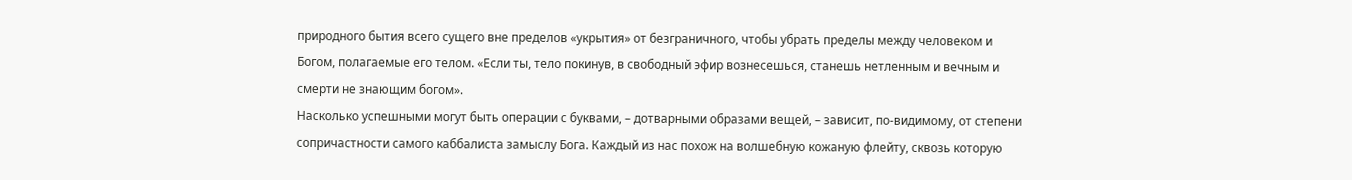природного бытия всего сущего вне пределов «укрытия» от безграничного, чтобы убрать пределы между человеком и Богом, полагаемые его телом. «Если ты, тело покинув, в свободный эфир вознесешься, станешь нетленным и вечным и смерти не знающим богом».
Насколько успешными могут быть операции с буквами, – дотварными образами вещей, – зависит, по-видимому, от степени сопричастности самого каббалиста замыслу Бога. Каждый из нас похож на волшебную кожаную флейту, сквозь которую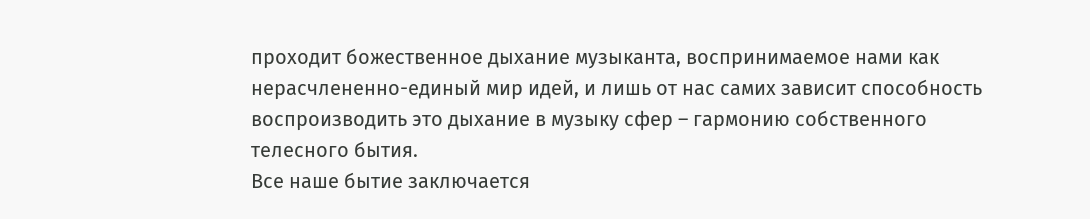проходит божественное дыхание музыканта, воспринимаемое нами как нерасчлененно-единый мир идей, и лишь от нас самих зависит способность воспроизводить это дыхание в музыку сфер – гармонию собственного телесного бытия.
Все наше бытие заключается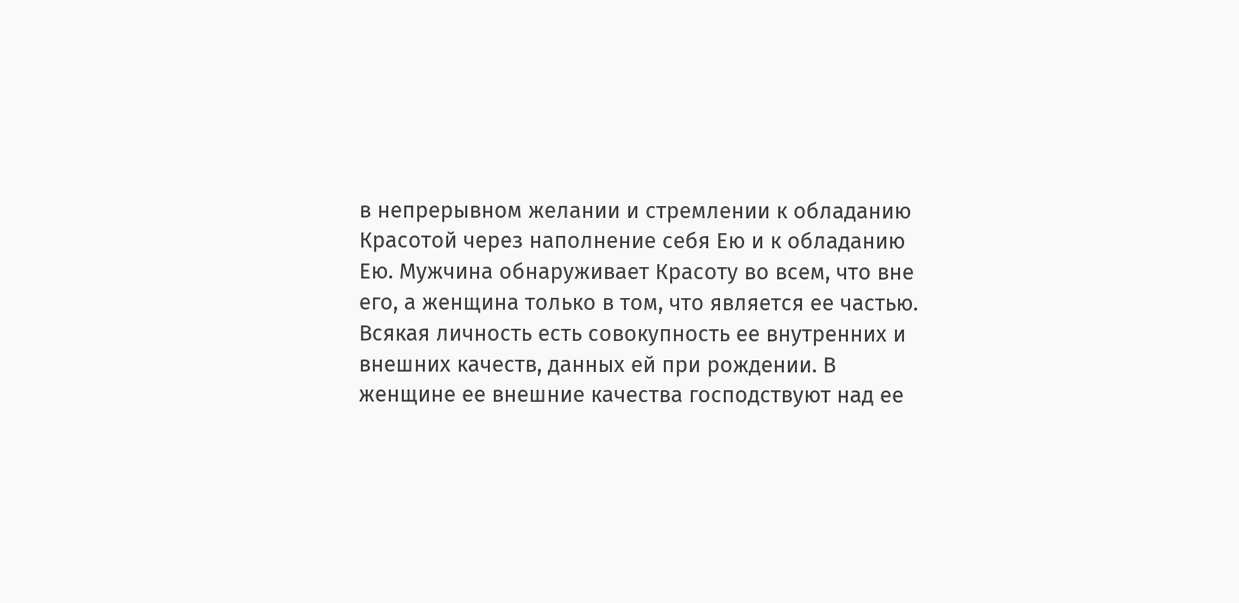в непрерывном желании и стремлении к обладанию Красотой через наполнение себя Ею и к обладанию Ею. Мужчина обнаруживает Красоту во всем, что вне его, а женщина только в том, что является ее частью.
Всякая личность есть совокупность ее внутренних и внешних качеств, данных ей при рождении. В женщине ее внешние качества господствуют над ее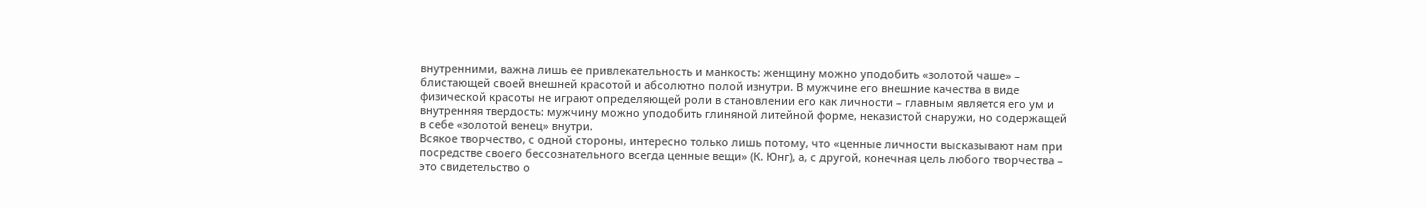внутренними, важна лишь ее привлекательность и манкость: женщину можно уподобить «золотой чаше» – блистающей своей внешней красотой и абсолютно полой изнутри. В мужчине его внешние качества в виде физической красоты не играют определяющей роли в становлении его как личности – главным является его ум и внутренняя твердость: мужчину можно уподобить глиняной литейной форме, неказистой снаружи, но содержащей в себе «золотой венец» внутри.
Всякое творчество, с одной стороны, интересно только лишь потому, что «ценные личности высказывают нам при посредстве своего бессознательного всегда ценные вещи» (К. Юнг), а, с другой, конечная цель любого творчества – это свидетельство о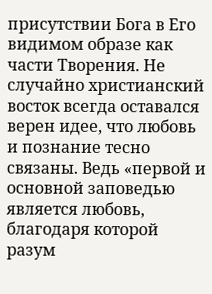присутствии Бога в Его видимом образе как части Творения. Не случайно христианский восток всегда оставался верен идее, что любовь и познание тесно связаны. Ведь «первой и основной заповедью является любовь, благодаря которой разум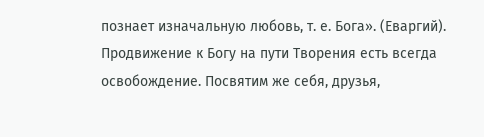познает изначальную любовь, т. е. Бога». (Еваргий).
Продвижение к Богу на пути Творения есть всегда освобождение. Посвятим же себя, друзья,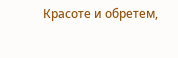Красоте и обретем,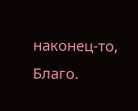наконец-то, Благо.